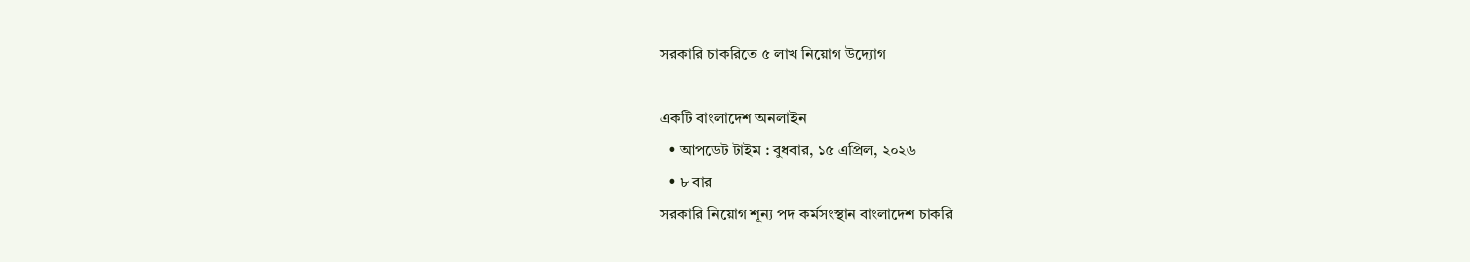সরকারি চাকরিতে ৫ লাখ নিয়োগ উদ্যোগ

একটি বাংলাদেশ অনলাইন
  • আপডেট টাইম : বুধবার, ১৫ এপ্রিল, ২০২৬
  • ৮ বার
সরকারি নিয়োগ শূন্য পদ কর্মসংস্থান বাংলাদেশ চাকরি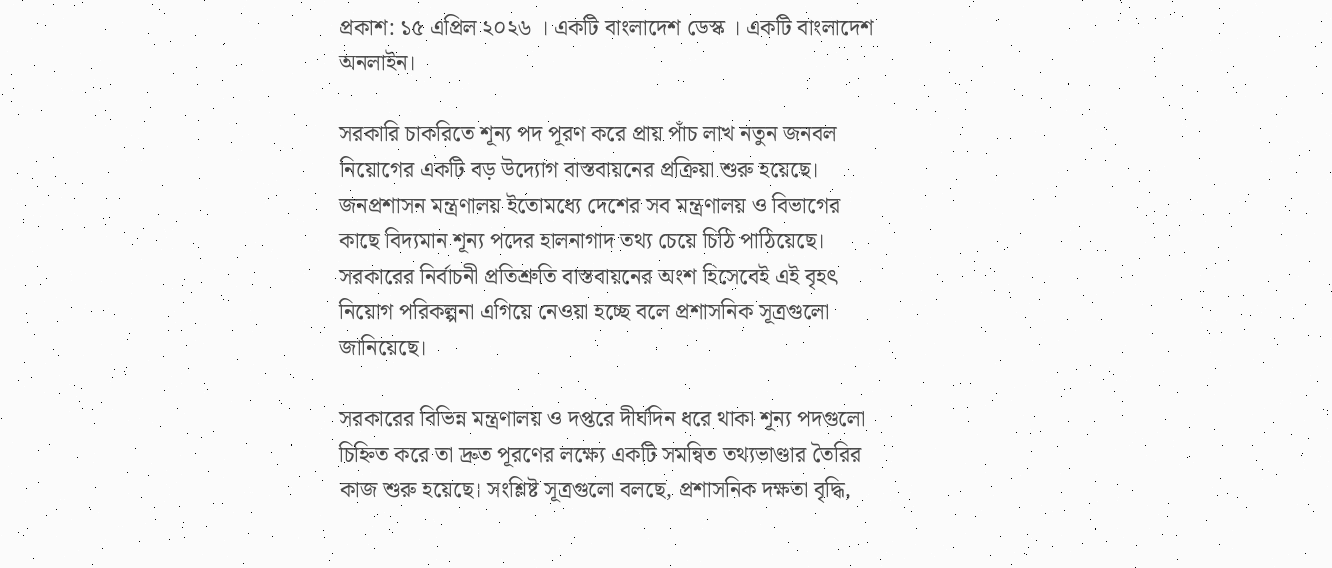প্রকাশ: ১৫ এপ্রিল ২০২৬ । একটি বাংলাদেশ ডেস্ক । একটি বাংলাদেশ অনলাইন।

সরকারি চাকরিতে শূন্য পদ পূরণ করে প্রায় পাঁচ লাখ নতুন জনবল নিয়োগের একটি বড় উদ্যোগ বাস্তবায়নের প্রক্রিয়া শুরু হয়েছে। জনপ্রশাসন মন্ত্রণালয় ইতোমধ্যে দেশের সব মন্ত্রণালয় ও বিভাগের কাছে বিদ্যমান শূন্য পদের হালনাগাদ তথ্য চেয়ে চিঠি পাঠিয়েছে। সরকারের নির্বাচনী প্রতিশ্রুতি বাস্তবায়নের অংশ হিসেবেই এই বৃহৎ নিয়োগ পরিকল্পনা এগিয়ে নেওয়া হচ্ছে বলে প্রশাসনিক সূত্রগুলো জানিয়েছে।

সরকারের বিভিন্ন মন্ত্রণালয় ও দপ্তরে দীর্ঘদিন ধরে থাকা শূন্য পদগুলো চিহ্নিত করে তা দ্রুত পূরণের লক্ষ্যে একটি সমন্বিত তথ্যভাণ্ডার তৈরির কাজ শুরু হয়েছে। সংশ্লিষ্ট সূত্রগুলো বলছে, প্রশাসনিক দক্ষতা বৃদ্ধি,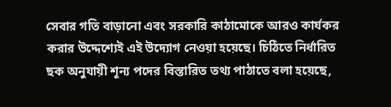সেবার গতি বাড়ানো এবং সরকারি কাঠামোকে আরও কার্যকর করার উদ্দেশ্যেই এই উদ্যোগ নেওয়া হয়েছে। চিঠিতে নির্ধারিত ছক অনুযায়ী শূন্য পদের বিস্তারিত তথ্য পাঠাতে বলা হয়েছে,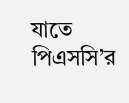যাতে পিএসসি’র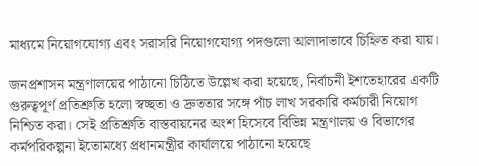মাধ্যমে নিয়োগযোগ্য এবং সরাসরি নিয়োগযোগ্য পদগুলো আলাদাভাবে চিহ্নিত করা যায়।

জনপ্রশাসন মন্ত্রণালয়ের পাঠানো চিঠিতে উল্লেখ করা হয়েছে, নির্বাচনী ইশতেহারের একটি গুরুত্বপূর্ণ প্রতিশ্রুতি হলো স্বচ্ছতা ও দ্রুততার সঙ্গে পাঁচ লাখ সরকারি কর্মচারী নিয়োগ নিশ্চিত করা। সেই প্রতিশ্রুতি বাস্তবায়নের অংশ হিসেবে বিভিন্ন মন্ত্রণালয় ও বিভাগের কর্মপরিকল্পনা ইতোমধ্যে প্রধানমন্ত্রীর কার্যালয়ে পাঠানো হয়েছে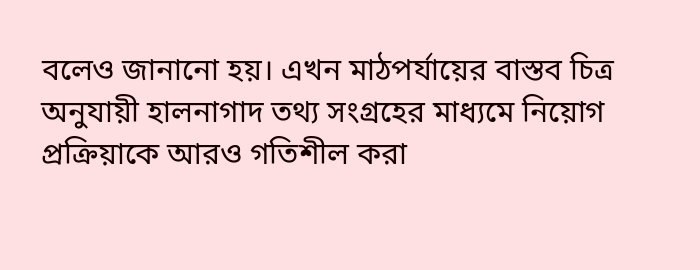বলেও জানানো হয়। এখন মাঠপর্যায়ের বাস্তব চিত্র অনুযায়ী হালনাগাদ তথ্য সংগ্রহের মাধ্যমে নিয়োগ প্রক্রিয়াকে আরও গতিশীল করা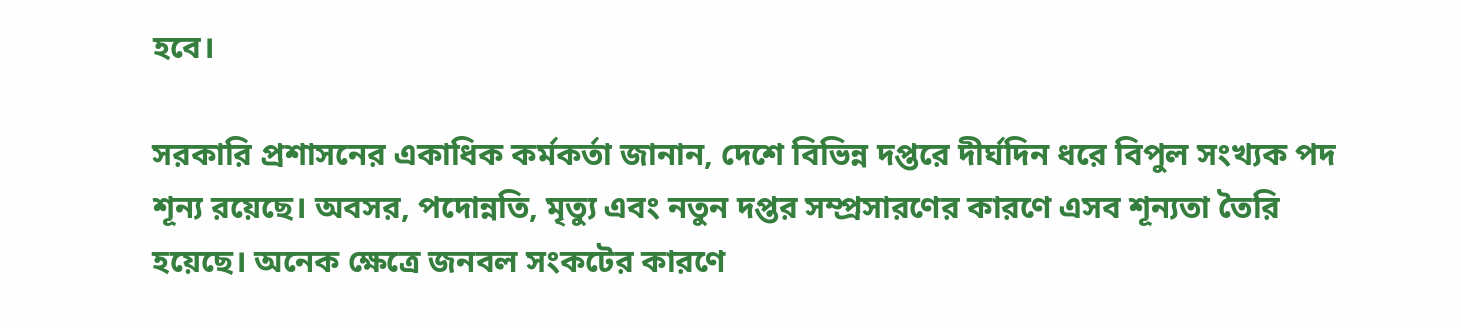হবে।

সরকারি প্রশাসনের একাধিক কর্মকর্তা জানান, দেশে বিভিন্ন দপ্তরে দীর্ঘদিন ধরে বিপুল সংখ্যক পদ শূন্য রয়েছে। অবসর, পদোন্নতি, মৃত্যু এবং নতুন দপ্তর সম্প্রসারণের কারণে এসব শূন্যতা তৈরি হয়েছে। অনেক ক্ষেত্রে জনবল সংকটের কারণে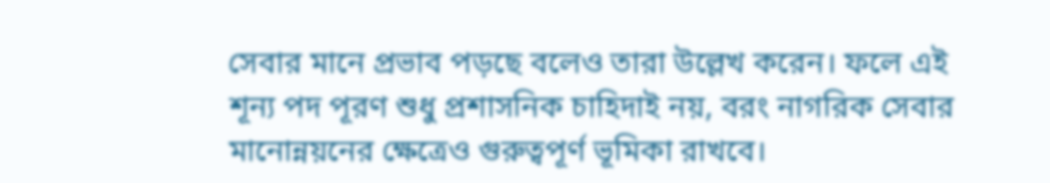সেবার মানে প্রভাব পড়ছে বলেও তারা উল্লেখ করেন। ফলে এই শূন্য পদ পূরণ শুধু প্রশাসনিক চাহিদাই নয়, বরং নাগরিক সেবার মানোন্নয়নের ক্ষেত্রেও গুরুত্বপূর্ণ ভূমিকা রাখবে।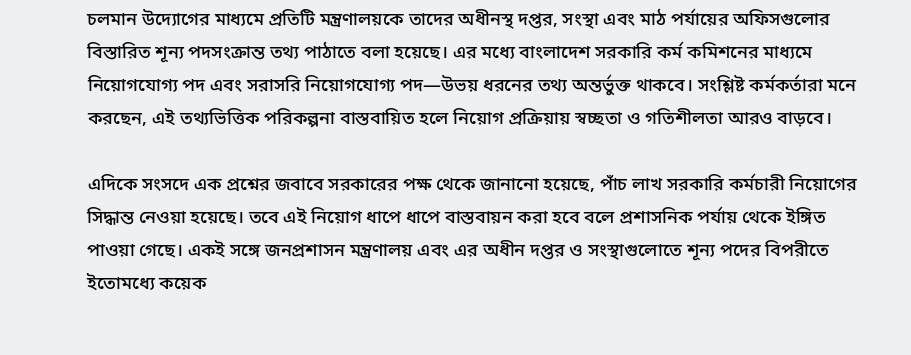চলমান উদ্যোগের মাধ্যমে প্রতিটি মন্ত্রণালয়কে তাদের অধীনস্থ দপ্তর, সংস্থা এবং মাঠ পর্যায়ের অফিসগুলোর বিস্তারিত শূন্য পদসংক্রান্ত তথ্য পাঠাতে বলা হয়েছে। এর মধ্যে বাংলাদেশ সরকারি কর্ম কমিশনের মাধ্যমে নিয়োগযোগ্য পদ এবং সরাসরি নিয়োগযোগ্য পদ—উভয় ধরনের তথ্য অন্তর্ভুক্ত থাকবে। সংশ্লিষ্ট কর্মকর্তারা মনে করছেন, এই তথ্যভিত্তিক পরিকল্পনা বাস্তবায়িত হলে নিয়োগ প্রক্রিয়ায় স্বচ্ছতা ও গতিশীলতা আরও বাড়বে।

এদিকে সংসদে এক প্রশ্নের জবাবে সরকারের পক্ষ থেকে জানানো হয়েছে, পাঁচ লাখ সরকারি কর্মচারী নিয়োগের সিদ্ধান্ত নেওয়া হয়েছে। তবে এই নিয়োগ ধাপে ধাপে বাস্তবায়ন করা হবে বলে প্রশাসনিক পর্যায় থেকে ইঙ্গিত পাওয়া গেছে। একই সঙ্গে জনপ্রশাসন মন্ত্রণালয় এবং এর অধীন দপ্তর ও সংস্থাগুলোতে শূন্য পদের বিপরীতে ইতোমধ্যে কয়েক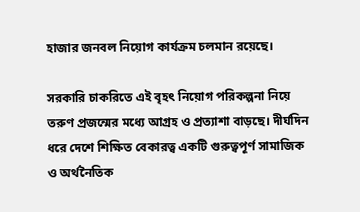হাজার জনবল নিয়োগ কার্যক্রম চলমান রয়েছে।

সরকারি চাকরিতে এই বৃহৎ নিয়োগ পরিকল্পনা নিয়ে তরুণ প্রজন্মের মধ্যে আগ্রহ ও প্রত্যাশা বাড়ছে। দীর্ঘদিন ধরে দেশে শিক্ষিত বেকারত্ব একটি গুরুত্বপূর্ণ সামাজিক ও অর্থনৈতিক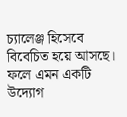চ্যালেঞ্জ হিসেবে বিবেচিত হয়ে আসছে। ফলে এমন একটি উদ্যোগ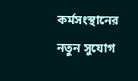কর্মসংস্থানের নতুন সুযোগ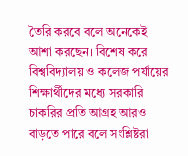তৈরি করবে বলে অনেকেই আশা করছেন। বিশেষ করে বিশ্ববিদ্যালয় ও কলেজ পর্যায়ের শিক্ষার্থীদের মধ্যে সরকারি চাকরির প্রতি আগ্রহ আরও বাড়তে পারে বলে সংশ্লিষ্টরা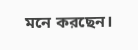মনে করছেন।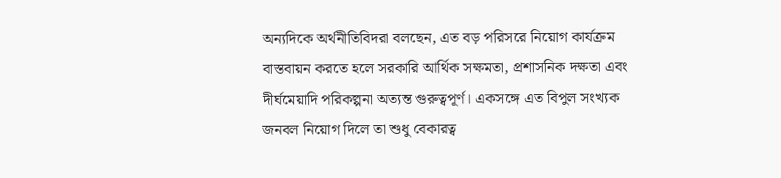অন্যদিকে অর্থনীতিবিদরা বলছেন, এত বড় পরিসরে নিয়োগ কার্যক্রম বাস্তবায়ন করতে হলে সরকারি আর্থিক সক্ষমতা, প্রশাসনিক দক্ষতা এবং দীর্ঘমেয়াদি পরিকল্পনা অত্যন্ত গুরুত্বপূর্ণ। একসঙ্গে এত বিপুল সংখ্যক জনবল নিয়োগ দিলে তা শুধু বেকারত্ব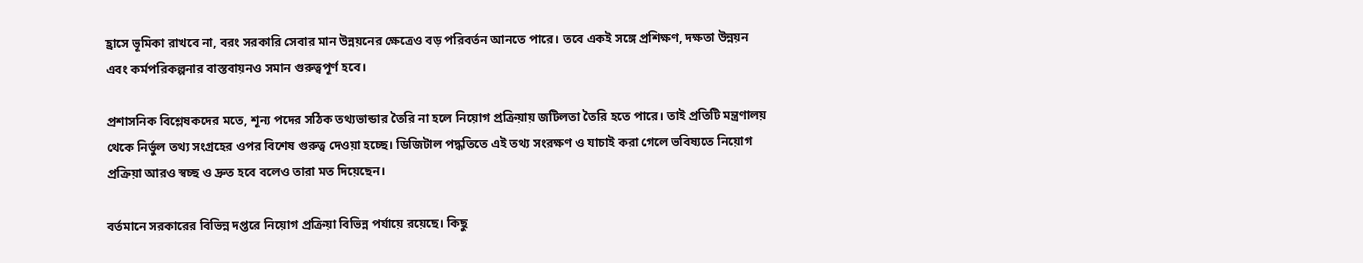হ্রাসে ভূমিকা রাখবে না, বরং সরকারি সেবার মান উন্নয়নের ক্ষেত্রেও বড় পরিবর্তন আনতে পারে। তবে একই সঙ্গে প্রশিক্ষণ, দক্ষতা উন্নয়ন এবং কর্মপরিকল্পনার বাস্তবায়নও সমান গুরুত্বপূর্ণ হবে।

প্রশাসনিক বিশ্লেষকদের মতে, শূন্য পদের সঠিক তথ্যভান্ডার তৈরি না হলে নিয়োগ প্রক্রিয়ায় জটিলতা তৈরি হতে পারে। তাই প্রতিটি মন্ত্রণালয় থেকে নির্ভুল তথ্য সংগ্রহের ওপর বিশেষ গুরুত্ব দেওয়া হচ্ছে। ডিজিটাল পদ্ধতিতে এই তথ্য সংরক্ষণ ও যাচাই করা গেলে ভবিষ্যতে নিয়োগ প্রক্রিয়া আরও স্বচ্ছ ও দ্রুত হবে বলেও তারা মত দিয়েছেন।

বর্তমানে সরকারের বিভিন্ন দপ্তরে নিয়োগ প্রক্রিয়া বিভিন্ন পর্যায়ে রয়েছে। কিছু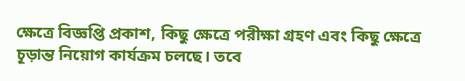ক্ষেত্রে বিজ্ঞপ্তি প্রকাশ, কিছু ক্ষেত্রে পরীক্ষা গ্রহণ এবং কিছু ক্ষেত্রে চূড়ান্ত নিয়োগ কার্যক্রম চলছে। তবে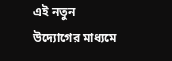এই নতুন উদ্যোগের মাধ্যমে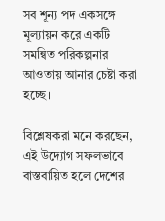সব শূন্য পদ একসঙ্গে মূল্যায়ন করে একটি সমন্বিত পরিকল্পনার আওতায় আনার চেষ্টা করা হচ্ছে।

বিশ্লেষকরা মনে করছেন, এই উদ্যোগ সফলভাবে বাস্তবায়িত হলে দেশের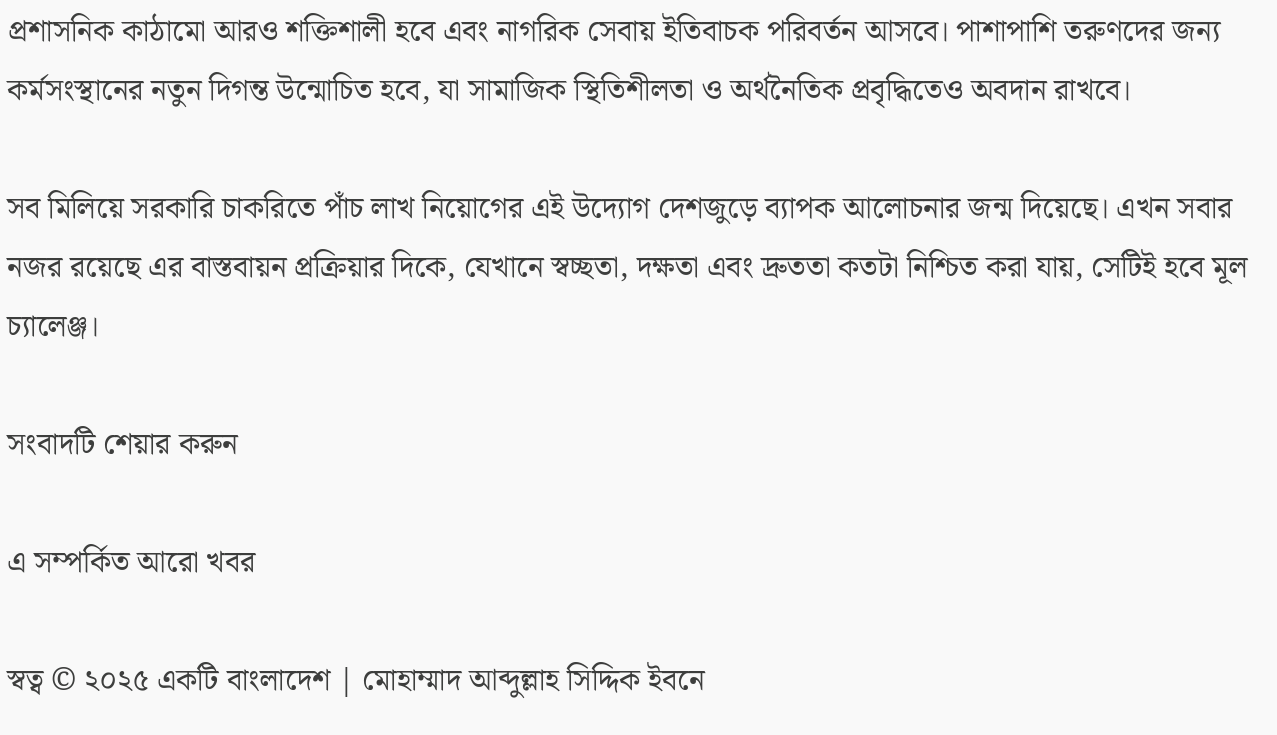প্রশাসনিক কাঠামো আরও শক্তিশালী হবে এবং নাগরিক সেবায় ইতিবাচক পরিবর্তন আসবে। পাশাপাশি তরুণদের জন্য কর্মসংস্থানের নতুন দিগন্ত উন্মোচিত হবে, যা সামাজিক স্থিতিশীলতা ও অর্থনৈতিক প্রবৃদ্ধিতেও অবদান রাখবে।

সব মিলিয়ে সরকারি চাকরিতে পাঁচ লাখ নিয়োগের এই উদ্যোগ দেশজুড়ে ব্যাপক আলোচনার জন্ম দিয়েছে। এখন সবার নজর রয়েছে এর বাস্তবায়ন প্রক্রিয়ার দিকে, যেখানে স্বচ্ছতা, দক্ষতা এবং দ্রুততা কতটা নিশ্চিত করা যায়, সেটিই হবে মূল চ্যালেঞ্জ।

সংবাদটি শেয়ার করুন

এ সম্পর্কিত আরো খবর

স্বত্ব © ২০২৫ একটি বাংলাদেশ | মোহাম্মাদ আব্দুল্লাহ সিদ্দিক ইবনে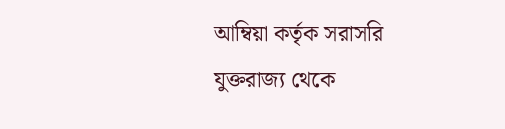আম্বিয়া কর্তৃক সরাসরি যুক্তরাজ্য থেকে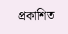প্রকাশিত